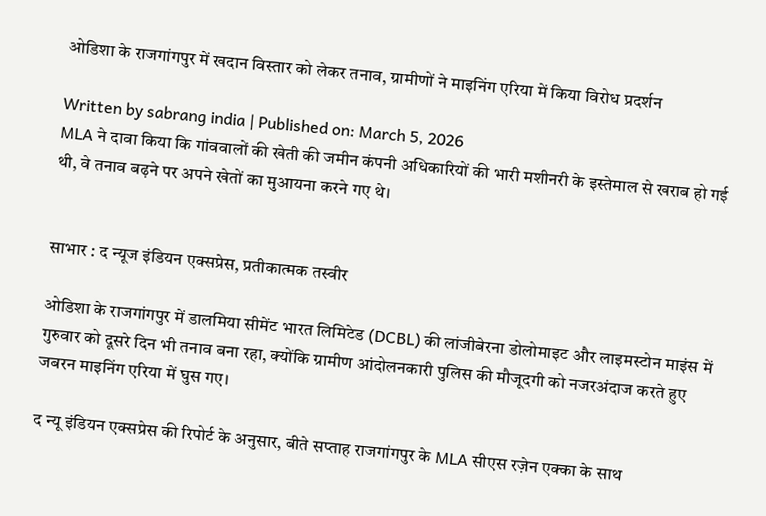ओडिशा के राजगांगपुर में खदान विस्तार को लेकर तनाव, ग्रामीणों ने माइनिंग एरिया में किया विरोध प्रदर्शन

Written by sabrang india | Published on: March 5, 2026
MLA ने दावा किया कि गांववालों की खेती की जमीन कंपनी अधिकारियों की भारी मशीनरी के इस्तेमाल से खराब हो गई थी, वे तनाव बढ़ने पर अपने खेतों का मुआयना करने गए थे।


साभार : द न्यूज इंडियन एक्सप्रेस, प्रतीकात्मक तस्वीर

ओडिशा के राजगांगपुर में डालमिया सीमेंट भारत लिमिटेड (DCBL) की लांजीबेरना डोलोमाइट और लाइमस्टोन माइंस में गुरुवार को दूसरे दिन भी तनाव बना रहा, क्योंकि ग्रामीण आंदोलनकारी पुलिस की मौजूदगी को नजरअंदाज करते हुए जबरन माइनिंग एरिया में घुस गए।

द न्यू इंडियन एक्सप्रेस की रिपोर्ट के अनुसार, बीते सप्ताह राजगांगपुर के MLA सीएस रज़ेन एक्का के साथ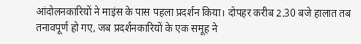आंदोलनकारियों ने माइंस के पास पहला प्रदर्शन किया। दोपहर करीब 2.30 बजे हालात तब तनावपूर्ण हो गए, जब प्रदर्शनकारियों के एक समूह ने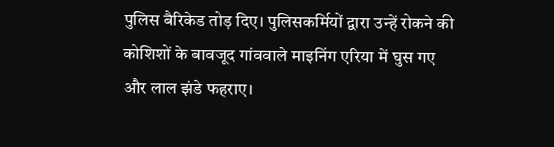पुलिस बैरिकेड तोड़ दिए। पुलिसकर्मियों द्वारा उन्हें रोकने की कोशिशों के बावजूद गांववाले माइनिंग एरिया में घुस गए और लाल झंडे फहराए।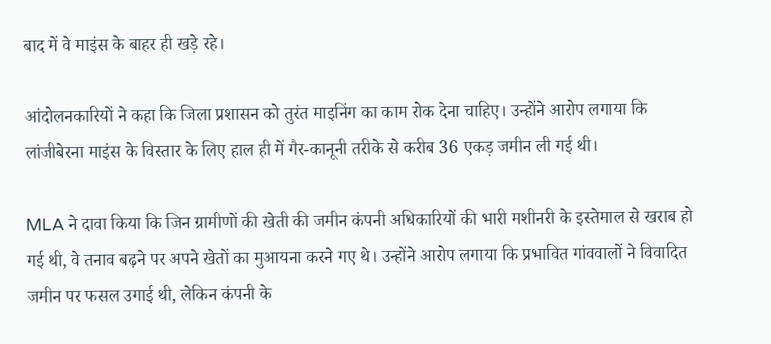बाद में वे माइंस के बाहर ही खड़े रहे।

आंदोलनकारियों ने कहा कि जिला प्रशासन को तुरंत माइनिंग का काम रोक देना चाहिए। उन्होंने आरोप लगाया कि लांजीबेरना माइंस के विस्तार के लिए हाल ही में गैर-कानूनी तरीके से करीब 36 एकड़ जमीन ली गई थी।

MLA ने दावा किया कि जिन ग्रामीणों की खेती की जमीन कंपनी अधिकारियों की भारी मशीनरी के इस्तेमाल से खराब हो गई थी, वे तनाव बढ़ने पर अपने खेतों का मुआयना करने गए थे। उन्होंने आरोप लगाया कि प्रभावित गांववालों ने विवादित जमीन पर फसल उगाई थी, लेकिन कंपनी के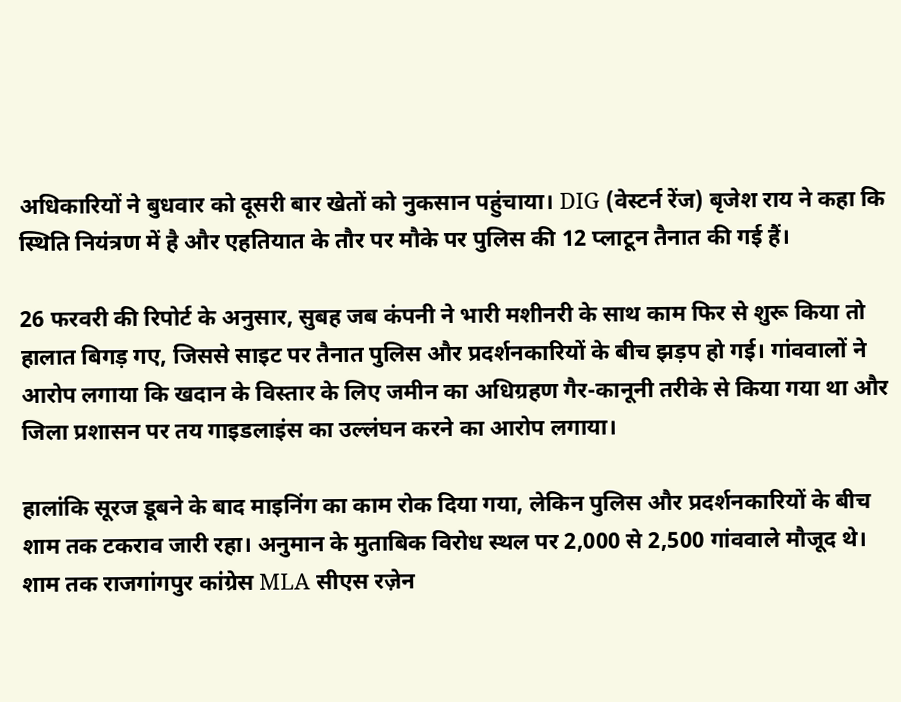अधिकारियों ने बुधवार को दूसरी बार खेतों को नुकसान पहुंचाया। DIG (वेस्टर्न रेंज) बृजेश राय ने कहा कि स्थिति नियंत्रण में है और एहतियात के तौर पर मौके पर पुलिस की 12 प्लाटून तैनात की गई हैं।

26 फरवरी की रिपोर्ट के अनुसार, सुबह जब कंपनी ने भारी मशीनरी के साथ काम फिर से शुरू किया तो हालात बिगड़ गए, जिससे साइट पर तैनात पुलिस और प्रदर्शनकारियों के बीच झड़प हो गई। गांववालों ने आरोप लगाया कि खदान के विस्तार के लिए जमीन का अधिग्रहण गैर-कानूनी तरीके से किया गया था और जिला प्रशासन पर तय गाइडलाइंस का उल्लंघन करने का आरोप लगाया।

हालांकि सूरज डूबने के बाद माइनिंग का काम रोक दिया गया, लेकिन पुलिस और प्रदर्शनकारियों के बीच शाम तक टकराव जारी रहा। अनुमान के मुताबिक विरोध स्थल पर 2,000 से 2,500 गांववाले मौजूद थे। शाम तक राजगांगपुर कांग्रेस MLA सीएस रज़ेन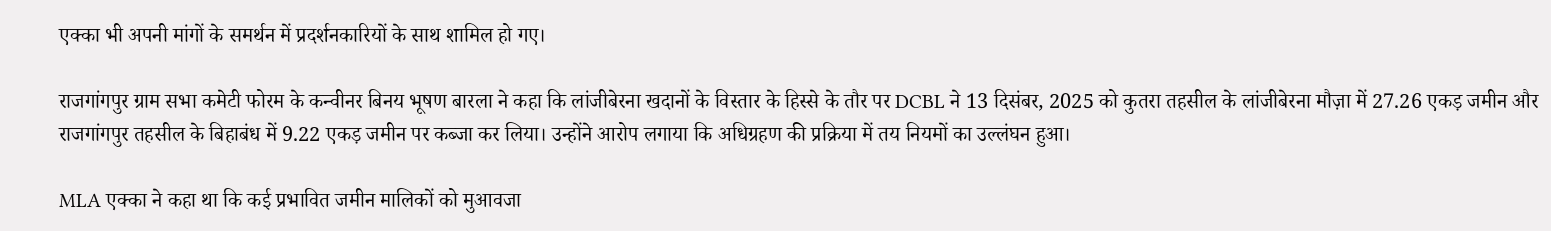एक्का भी अपनी मांगों के समर्थन में प्रदर्शनकारियों के साथ शामिल हो गए।

राजगांगपुर ग्राम सभा कमेटी फोरम के कन्वीनर बिनय भूषण बारला ने कहा कि लांजीबेरना खदानों के विस्तार के हिस्से के तौर पर DCBL ने 13 दिसंबर, 2025 को कुतरा तहसील के लांजीबेरना मौज़ा में 27.26 एकड़ जमीन और राजगांगपुर तहसील के बिहाबंध में 9.22 एकड़ जमीन पर कब्जा कर लिया। उन्होंने आरोप लगाया कि अधिग्रहण की प्रक्रिया में तय नियमों का उल्लंघन हुआ।

MLA एक्का ने कहा था कि कई प्रभावित जमीन मालिकों को मुआवजा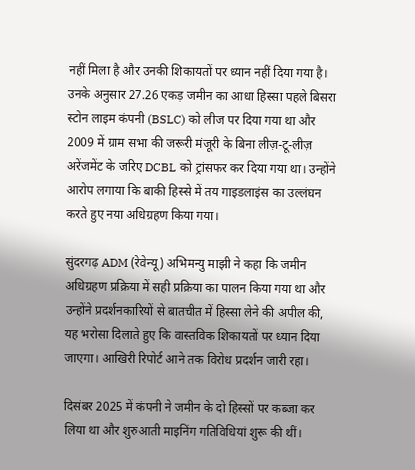नहीं मिला है और उनकी शिकायतों पर ध्यान नहीं दिया गया है। उनके अनुसार 27.26 एकड़ जमीन का आधा हिस्सा पहले बिसरा स्टोन लाइम कंपनी (BSLC) को लीज पर दिया गया था और 2009 में ग्राम सभा की जरूरी मंजूरी के बिना लीज़-टू-लीज़ अरेंजमेंट के जरिए DCBL को ट्रांसफर कर दिया गया था। उन्होंने आरोप लगाया कि बाकी हिस्से में तय गाइडलाइंस का उल्लंघन करते हुए नया अधिग्रहण किया गया।

सुंदरगढ़ ADM (रेवेन्यू) अभिमन्यु माझी ने कहा कि जमीन अधिग्रहण प्रक्रिया में सही प्रक्रिया का पालन किया गया था और उन्होंने प्रदर्शनकारियों से बातचीत में हिस्सा लेने की अपील की, यह भरोसा दिलाते हुए कि वास्तविक शिकायतों पर ध्यान दिया जाएगा। आखिरी रिपोर्ट आने तक विरोध प्रदर्शन जारी रहा।

दिसंबर 2025 में कंपनी ने जमीन के दो हिस्सों पर कब्जा कर लिया था और शुरुआती माइनिंग गतिविधियां शुरू की थीं।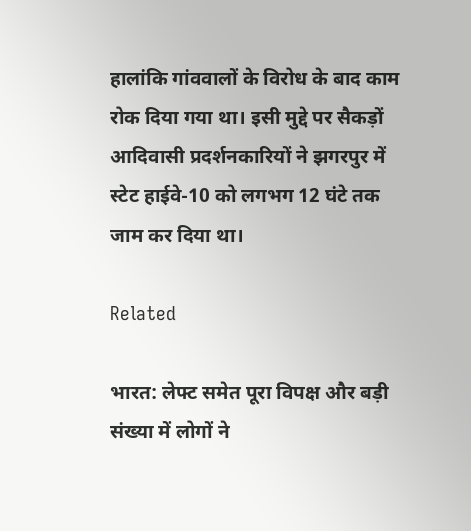हालांकि गांववालों के विरोध के बाद काम रोक दिया गया था। इसी मुद्दे पर सैकड़ों आदिवासी प्रदर्शनकारियों ने झगरपुर में स्टेट हाईवे-10 को लगभग 12 घंटे तक जाम कर दिया था।

Related

भारत: लेफ्ट समेत पूरा विपक्ष और बड़ी संख्या में लोगों ने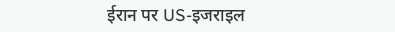ईरान पर US-इजराइल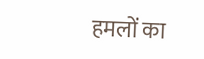हमलों का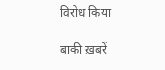विरोध किया

बाकी ख़बरें